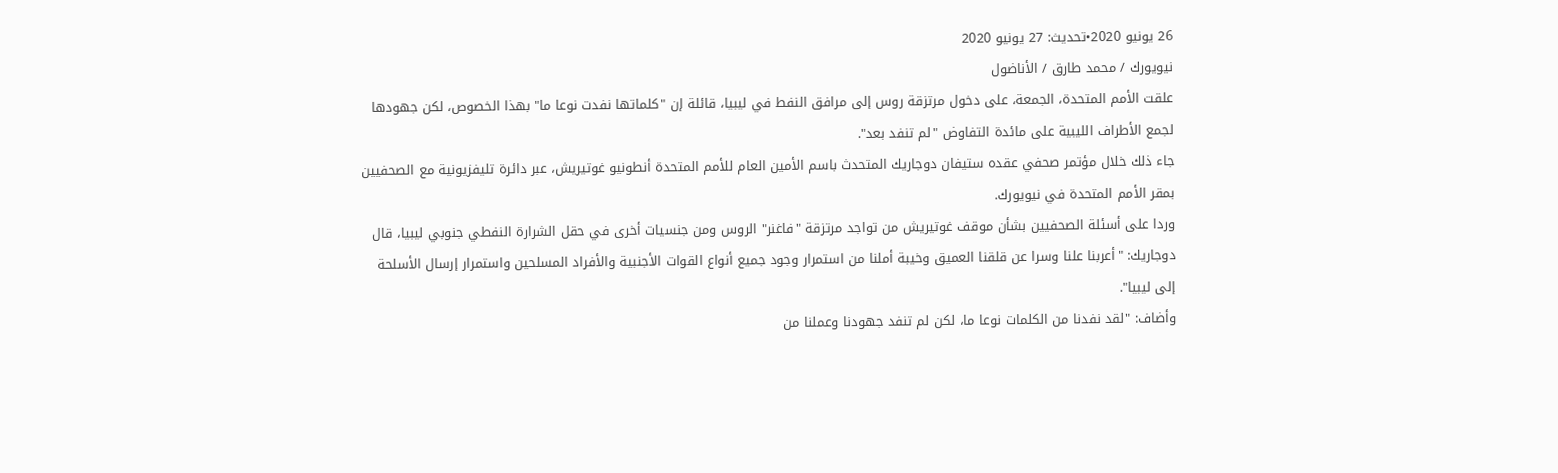26 يونيو 2020•تحديث: 27 يونيو 2020
نيويورك / محمد طارق / الأناضول
علقت الأمم المتحدة، الجمعة، على دخول مرتزقة روس إلى مرافق النفط في ليبيا، قائلة إن "كلماتها نفدت نوعا ما" بهذا الخصوص، لكن جهودها لجمع الأطراف الليبية على مائدة التفاوض "لم تنفد بعد".
جاء ذلك خلال مؤتمر صحفي عقده ستيفان دوجاريك المتحدث باسم الأمين العام للأمم المتحدة أنطونيو غوتيريش، عبر دائرة تليفزيونية مع الصحفيين بمقر الأمم المتحدة في نيويورك.
وردا على أسئلة الصحفيين بشأن موقف غوتيريش من تواجد مرتزقة "فاغنر" الروس ومن جنسيات أخرى في حقل الشرارة النفطي جنوبي ليبيا، قال دوجاريك: "أعربنا علنا وسرا عن قلقنا العميق وخيبة أملنا من استمرار وجود جميع أنواع القوات الأجنبية والأفراد المسلحين واستمرار إرسال الأسلحة إلى ليبيا".
وأضاف: "لقد نفدنا من الكلمات نوعا ما، لكن لم تنفد جهودنا وعملنا من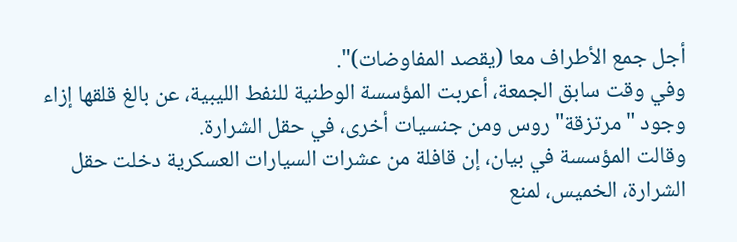أجل جمع الأطراف معا (يقصد المفاوضات)".
وفي وقت سابق الجمعة، أعربت المؤسسة الوطنية للنفط الليبية، عن بالغ قلقها إزاء وجود "مرتزقة" روس ومن جنسيات أخرى، في حقل الشرارة.
وقالت المؤسسة في بيان، إن قافلة من عشرات السيارات العسكرية دخلت حقل الشرارة، الخميس، لمنع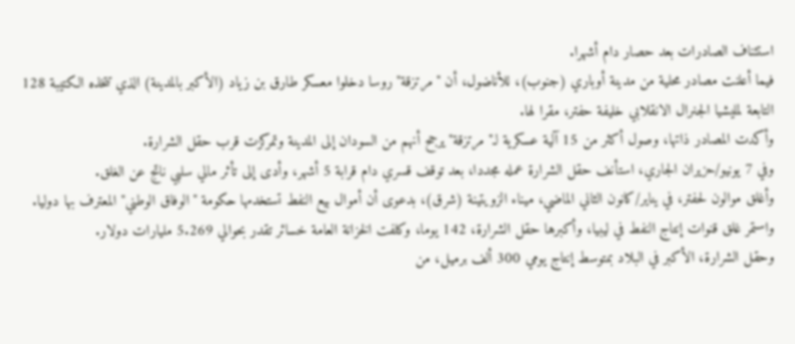استئناف الصادرات بعد حصار دام أشهرا.
فيما أعلنت مصادر محلية من مدينة أوباري (جنوب)، للأناضول، أن "مرتزقة" روسا دخلوا معسكر طارق بن زياد (الأكبر بالمدينة) الذي تتخذه الكتيبة 128 التابعة لمليشيا الجنرال الانقلابي خليفة حفتر، مقرا لها.
وأكدت المصادر ذاتها، وصول أكثر من 15 آلية عسكرية لـ"مرتزقة" يرجح أنهم من السودان إلى المدينة وتمركزت قرب حقل الشرارة.
وفي 7 يونيو/حزيران الجاري، استأنف حقل الشرارة عمله مجددا، بعد توقف قسري دام قرابة 5 أشهر، وأدى إلى تأثر مالي سلبي ناتج عن الغلق.
وأغلق موالون لحفتر، في يناير/كانون الثاني الماضي، ميناء الزويتينة (شرق)، بدعوى أن أموال بيع النفط تستخدمها حكومة "الوفاق الوطني" المعترف بها دوليا.
واستمر غلق قنوات إنتاج النفط في ليبيا، وأكبرها حقل الشرارة، 142 يوما، وكلفت الخزانة العامة خسائر تقدر بحوالي 5.269 مليارات دولار.
وحقل الشرارة، الأكبر في البلاد بمتوسط إنتاج يومي 300 ألف برميل، من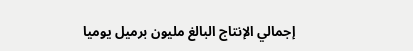إجمالي الإنتاج البالغ مليون برميل يوميا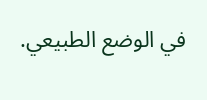في الوضع الطبيعي.